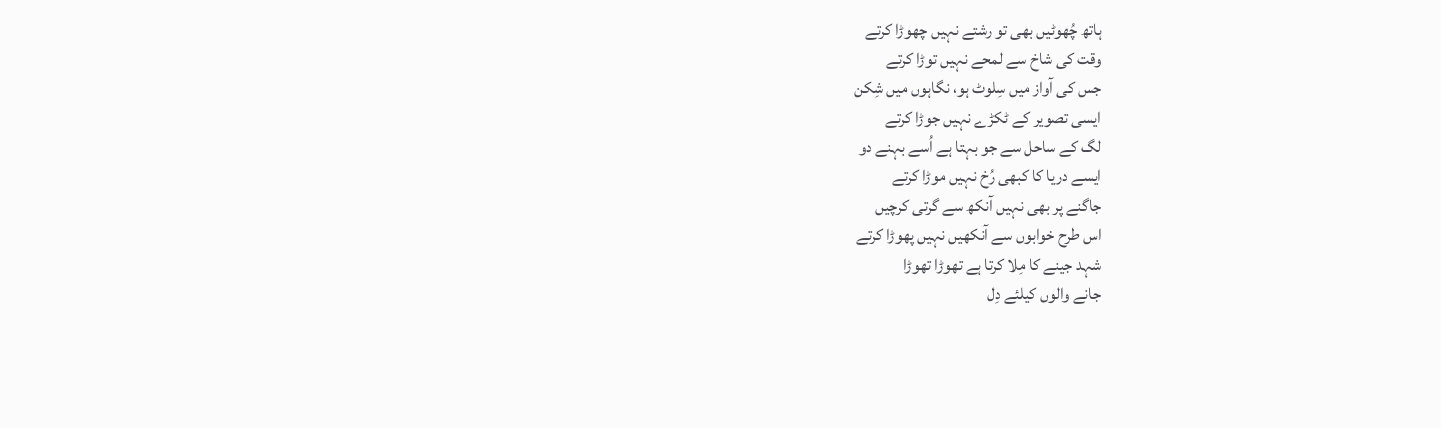ہاتھ چُھوٹیں بھی تو رشتے نہیں چھوڑا کرتے
وقت کی شاخ سے لمحے نہیں توڑا کرتے
جس کی آواز میں سِلوٹ ہو، نگاہوں میں شِکن
ایسی تصویر کے ٹکڑے نہیں جوڑا کرتے
لگ کے ساحل سے جو بہتا ہے اُسے بہنے دو
ایسے دریا کا کبھی رُخ نہیں موڑا کرتے
جاگنے پر بھی نہیں آنکھ سے گرتی کرچیں
اس طرح خوابوں سے آنکھیں نہیں پھوڑا کرتے
شہد جینے کا مِلا کرتا ہے تھوڑا تھوڑا
جانے والوں کیلئے دِل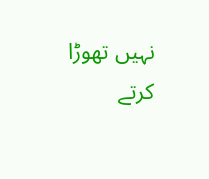نہیں تھوڑا کرتے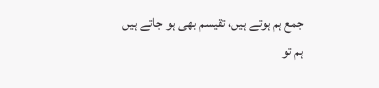جمع ہم ہوتے ہیں، تقیسم بھی ہو جاتے ہیں
ہم تو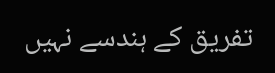تفریق کے ہندسے نہیں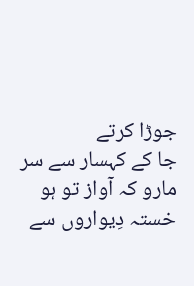جوڑا کرتے
جا کے کہسار سے سر مارو کہ آواز تو ہو
خستہ دِیواروں سے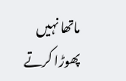ماتھا نہیں پھوڑا کرتے